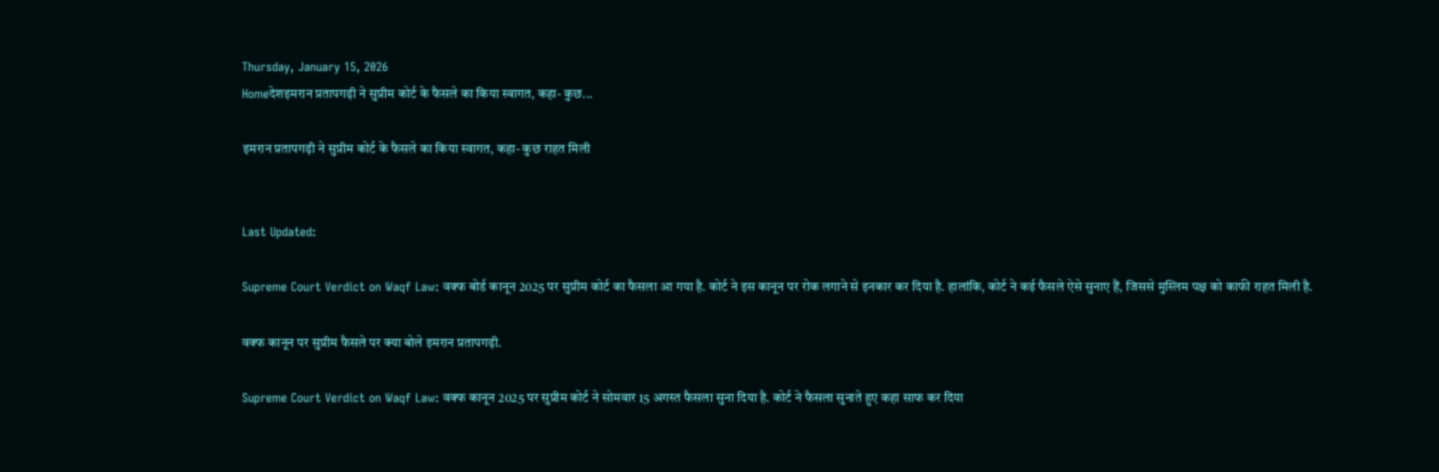Thursday, January 15, 2026
Homeदेशइमरान प्रतापगढ़ी ने सुप्रीम कोर्ट के फैसले का किया स्वागत, कहा- कुछ...

इमरान प्रतापगढ़ी ने सुप्रीम कोर्ट के फैसले का किया स्वागत, कहा- कुछ राहत मिली


Last Updated:

Supreme Court Verdict on Waqf Law: वक्फ बोर्ड कानून 2025 पर सुप्रीम कोर्ट का फैसला आ गया है. कोर्ट ने इस कानून पर रोक लगाने से इनकार कर दिया है. हालांकि, कोर्ट ने कई फैसले ऐसे सुनाए हैं, जिससे मुस्लिम पक्ष को काफी राहत मिली है.

वक्फ कानून पर सुप्रीम फैसले पर क्या बोले इमरान प्रतापगढ़ी.

Supreme Court Verdict on Waqf Law: वक्फ कानून 2025 पर सुप्रीम कोर्ट ने सोमवार 15 अगस्त फैसला सुना दिया है. कोर्ट ने फैसला सुनाते हुए कहा साफ कर दिया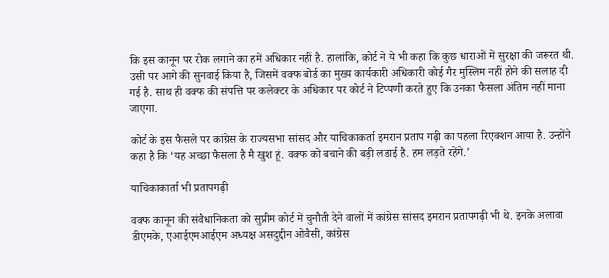कि इस कानून पर रोक लगाने का हमें अधिकार नहीं है. हालांकि, कोर्ट ने ये भी कहा कि कुछ धाराओं में सुरक्षा की जरूरत थी. उसी पर आगे की सुनवाई किया है, जिसमें वक्फ बोर्ड का मुख्य कार्यकारी अधिकारी कोई गैर मुस्लिम नहीं होने की सलाह दी गई है. साथ ही वक्फ की संपत्ति पर कलेक्टर के अधिकार पर कोर्ट ने टिप्पणी करते हुए कि उनका फैसला अंतिम नहीं माना जाएगा.

कोर्ट के इस फैसले पर कांग्रेस के राज्यसभा सांसद और याचिकाकर्ता इमरान प्रताप गढ़ी का पहला रिएक्शन आया है. उन्होंने कहा है कि ‘यह अच्छा फैसला है मै खुश हूं. वक्फ को बचाने की बड़ी लडाई है. हम लड़ते रहेंगे.’

याचिकाकार्ता भी प्रतापगढ़ी

वक्फ कानून की संवैधानिकता को सुप्रीम कोर्ट में चुनौती देने वालों में कांग्रेस सांसद इमरान प्रतापगढ़ी भी थे. इनके अलावा डीएमके, एआईएमआईएम अध्यक्ष असदुद्दीन ओवैसी, कांग्रेस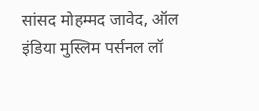सांसद मोहम्मद जावेद, ऑल इंडिया मुस्लिम पर्सनल लॉ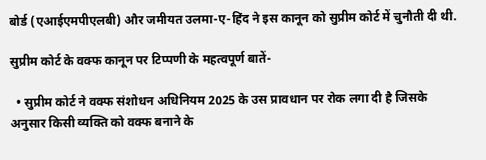बोर्ड (एआईएमपीएलबी) और जमीयत उलमा-ए-हिंद ने इस कानून को सुप्रीम कोर्ट में चुनौती दी थी.

सुप्रीम कोर्ट के वक्फ कानून पर टिप्पणी के महत्वपूर्ण बातें-

  • सुप्रीम कोर्ट ने वक्फ संशोधन अधिनियम 2025 के उस प्रावधान पर रोक लगा दी है जिसके अनुसार किसी व्यक्ति को वक्फ बनाने के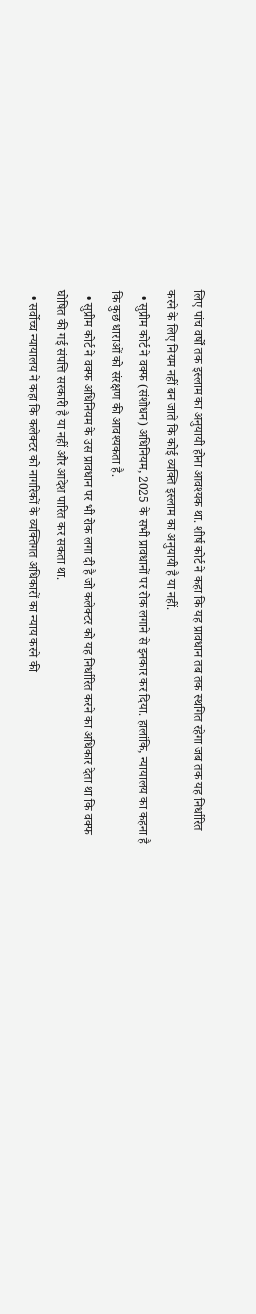लिए पांच वर्षों तक इस्लाम का अनुयायी होना आवश्यक था. शीर्ष कोर्ट ने कहा कि यह प्रावधान तब तक स्थगित रहेगा जब तक यह निर्धारित करने के लिए नियम नहीं बन जाते कि कोई व्यक्ति इस्लाम का अनुयायी है या नहीं.
  • सुप्रीम कोर्ट ने वक्फ (संशोधन) अधिनियम, 2025 के सभी प्रावधानों पर रोक लगाने से इनकार कर दिया. हालांकि, न्यायालय का कहना है कि कुछ धाराओं को संरक्षण की आवश्यकता है.
  • सुप्रीम कोर्ट ने वक्फ अधिनियम के उस प्रावधान पर भी रोक लगा दी है जो कलेक्टर को यह निर्धारित करने का अधिकार देता था कि वक्फ घोषित की गई संपत्ति सरकारी है या नहीं और आदेश पारित कर सकता था.
  • सर्वोच्च न्यायालय ने कहा कि कलेक्टर को नागरिकों के व्यक्तिगत अधिकारों का न्याय करने की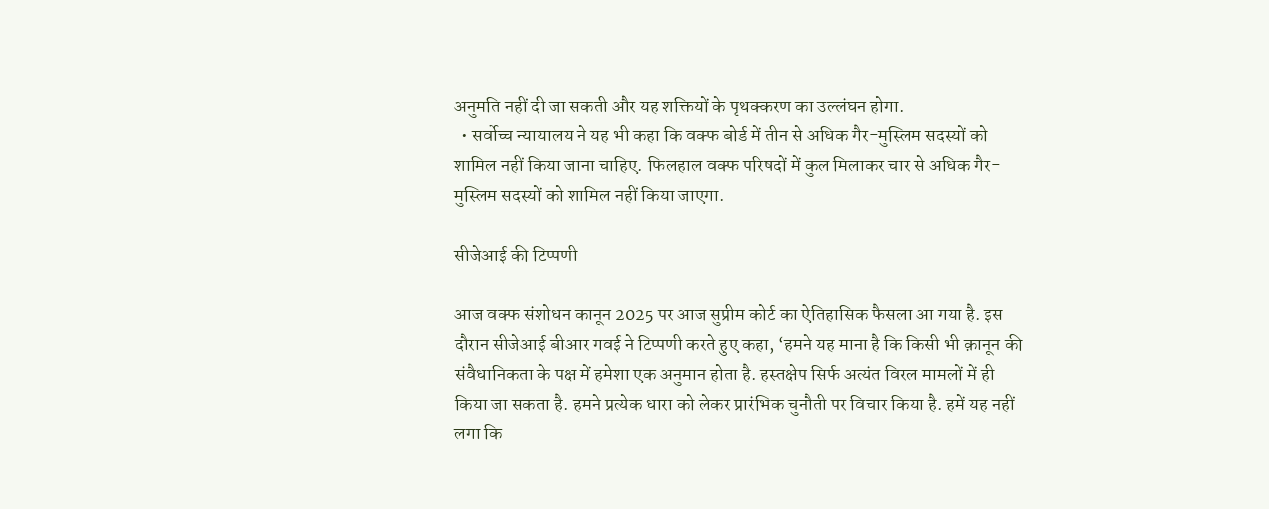अनुमति नहीं दी जा सकती और यह शक्तियों के पृथक्करण का उल्लंघन होगा.
  • सर्वोच्च न्यायालय ने यह भी कहा कि वक्फ बोर्ड में तीन से अधिक गैर-मुस्लिम सदस्यों को शामिल नहीं किया जाना चाहिए. फिलहाल वक्फ परिषदों में कुल मिलाकर चार से अधिक गैर-मुस्लिम सदस्यों को शामिल नहीं किया जाएगा.

सीजेआई की टिप्पणी

आज वक्फ संशोधन कानून 2025 पर आज सुप्रीम कोर्ट का ऐतिहासिक फैसला आ गया है. इस दौरान सीजेआई बीआर गवई ने टिप्पणी करते हुए कहा, ‘हमने यह माना है कि किसी भी क़ानून की संवैधानिकता के पक्ष में हमेशा एक अनुमान होता है. हस्तक्षेप सिर्फ अत्यंत विरल मामलों में ही किया जा सकता है. हमने प्रत्येक धारा को लेकर प्रारंभिक चुनौती पर विचार किया है. हमें यह नहीं लगा कि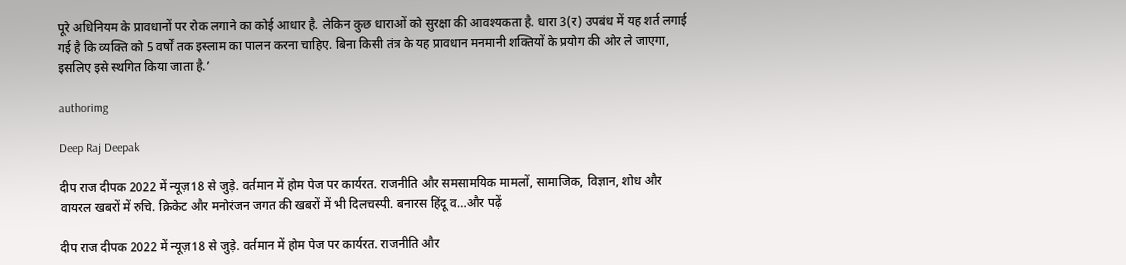पूरे अधिनियम के प्रावधानों पर रोक लगाने का कोई आधार है. लेकिन कुछ धाराओं को सुरक्षा की आवश्यकता है. धारा 3(र) उपबंध में यह शर्त लगाई गई है कि व्यक्ति को 5 वर्षों तक इस्लाम का पालन करना चाहिए. बिना किसी तंत्र के यह प्रावधान मनमानी शक्तियों के प्रयोग की ओर ले जाएगा, इसलिए इसे स्थगित किया जाता है.’

authorimg

Deep Raj Deepak

दीप राज दीपक 2022 में न्यूज़18 से जुड़े. वर्तमान में होम पेज पर कार्यरत. राजनीति और समसामयिक मामलों, सामाजिक, विज्ञान, शोध और वायरल खबरों में रुचि. क्रिकेट और मनोरंजन जगत की खबरों में भी दिलचस्पी. बनारस हिंदू व…और पढ़ें

दीप राज दीपक 2022 में न्यूज़18 से जुड़े. वर्तमान में होम पेज पर कार्यरत. राजनीति और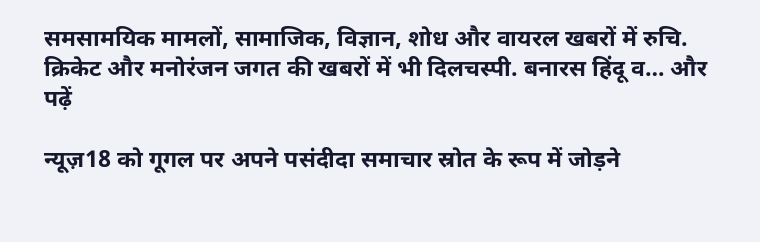समसामयिक मामलों, सामाजिक, विज्ञान, शोध और वायरल खबरों में रुचि. क्रिकेट और मनोरंजन जगत की खबरों में भी दिलचस्पी. बनारस हिंदू व… और पढ़ें

न्यूज़18 को गूगल पर अपने पसंदीदा समाचार स्रोत के रूप में जोड़ने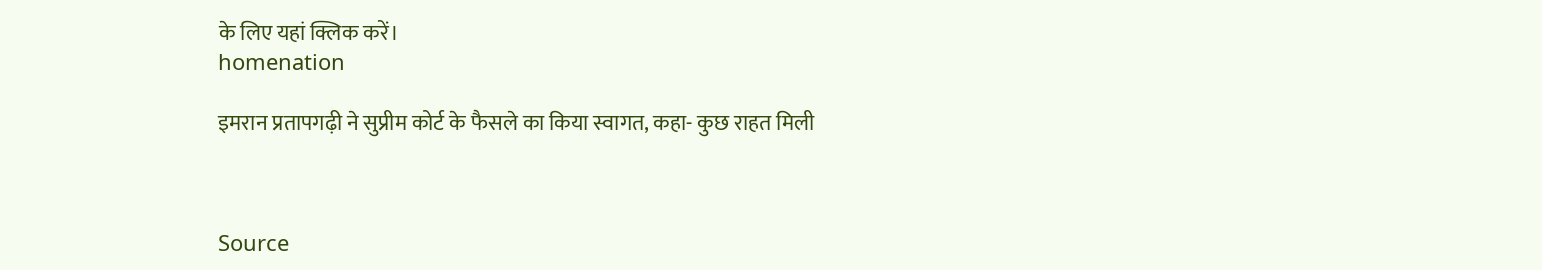के लिए यहां क्लिक करें।
homenation

इमरान प्रतापगढ़ी ने सुप्रीम कोर्ट के फैसले का किया स्वागत, कहा- कुछ राहत मिली



Source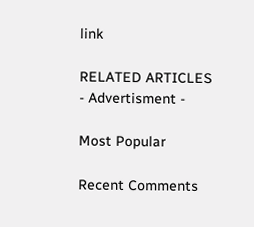link

RELATED ARTICLES
- Advertisment -

Most Popular

Recent Comments